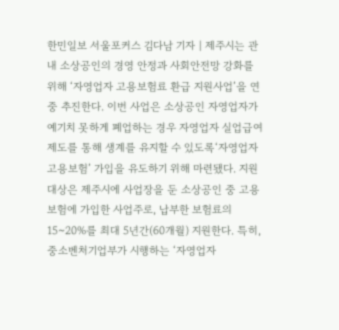한민일보 서울포커스 김다남 기자 | 제주시는 관내 소상공인의 경영 안정과 사회안전망 강화를 위해 ‘자영업자 고용보험료 환급 지원사업’을 연중 추진한다. 이번 사업은 소상공인 자영업자가 예기치 못하게 폐업하는 경우 자영업자 실업급여 제도를 통해 생계를 유지할 수 있도록‘자영업자 고용보험’ 가입을 유도하기 위해 마련됐다. 지원 대상은 제주시에 사업장을 둔 소상공인 중 고용보험에 가입한 사업주로, 납부한 보험료의 15~20%를 최대 5년간(60개월) 지원한다. 특히, 중소벤처기업부가 시행하는 ‘자영업자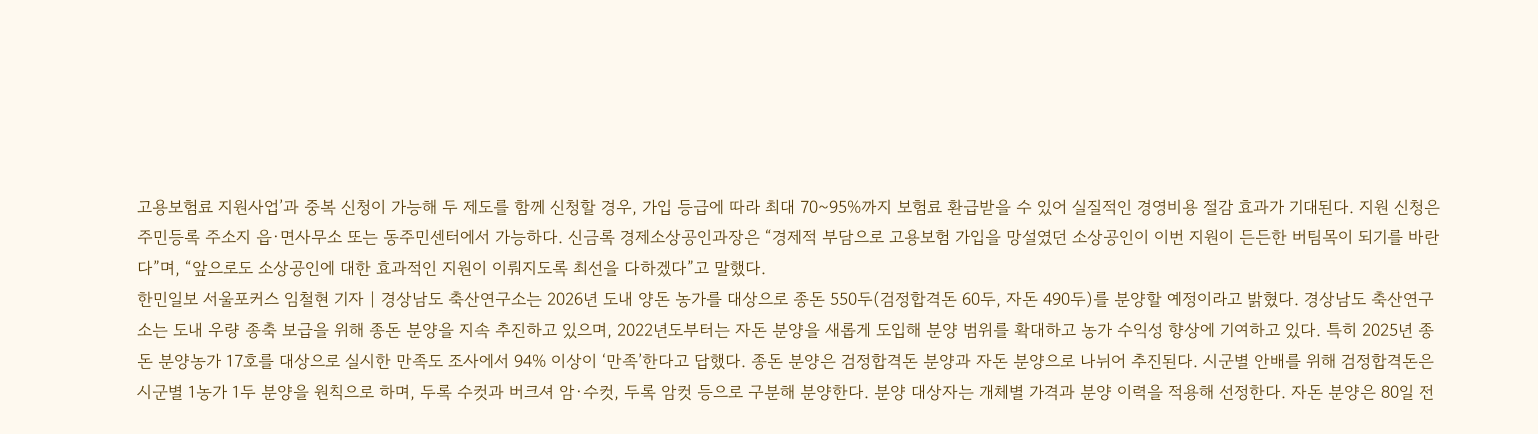고용보험료 지원사업’과 중복 신청이 가능해 두 제도를 함께 신청할 경우, 가입 등급에 따라 최대 70~95%까지 보험료 환급받을 수 있어 실질적인 경영비용 절감 효과가 기대된다. 지원 신청은 주민등록 주소지 읍·면사무소 또는 동주민센터에서 가능하다. 신금록 경제소상공인과장은 “경제적 부담으로 고용보험 가입을 망설였던 소상공인이 이번 지원이 든든한 버팀목이 되기를 바란다”며, “앞으로도 소상공인에 대한 효과적인 지원이 이뤄지도록 최선을 다하겠다”고 말했다.
한민일보 서울포커스 임철현 기자 | 경상남도 축산연구소는 2026년 도내 양돈 농가를 대상으로 종돈 550두(검정합격돈 60두, 자돈 490두)를 분양할 예정이라고 밝혔다. 경상남도 축산연구소는 도내 우량 종축 보급을 위해 종돈 분양을 지속 추진하고 있으며, 2022년도부터는 자돈 분양을 새롭게 도입해 분양 범위를 확대하고 농가 수익성 향상에 기여하고 있다. 특히 2025년 종돈 분양농가 17호를 대상으로 실시한 만족도 조사에서 94% 이상이 ‘만족’한다고 답했다. 종돈 분양은 검정합격돈 분양과 자돈 분양으로 나뉘어 추진된다. 시군별 안배를 위해 검정합격돈은 시군별 1농가 1두 분양을 원칙으로 하며, 두록 수컷과 버크셔 암·수컷, 두록 암컷 등으로 구분해 분양한다. 분양 대상자는 개체별 가격과 분양 이력을 적용해 선정한다. 자돈 분양은 80일 전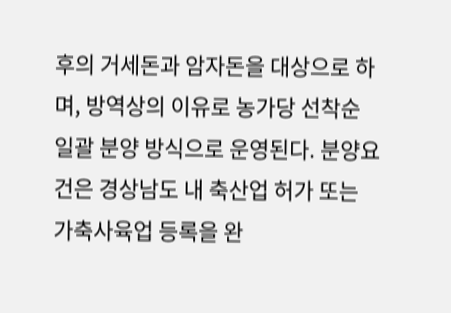후의 거세돈과 암자돈을 대상으로 하며, 방역상의 이유로 농가당 선착순 일괄 분양 방식으로 운영된다. 분양요건은 경상남도 내 축산업 허가 또는 가축사육업 등록을 완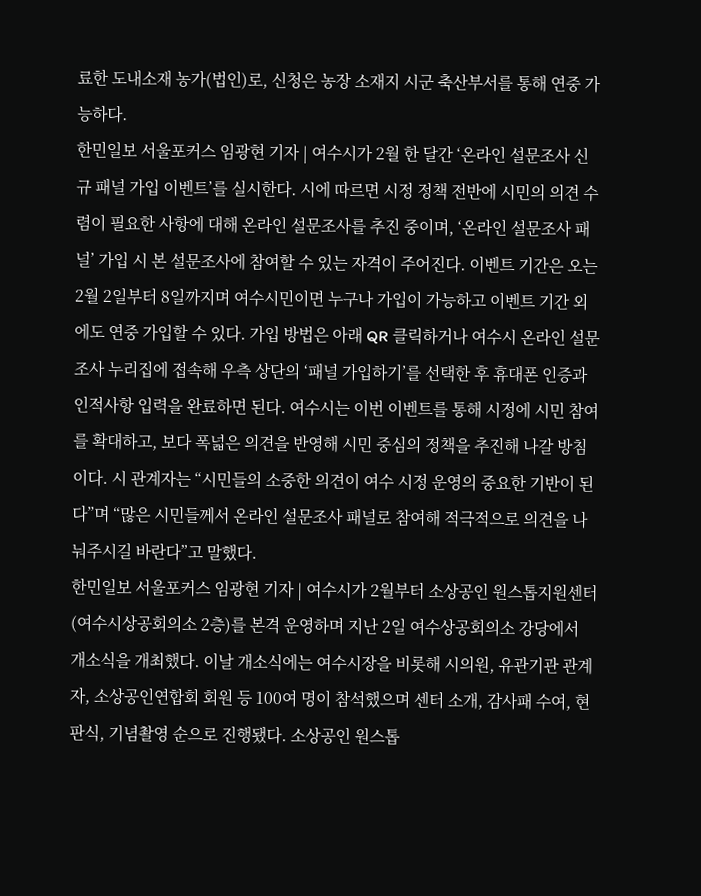료한 도내소재 농가(법인)로, 신청은 농장 소재지 시군 축산부서를 통해 연중 가능하다.
한민일보 서울포커스 임광현 기자 | 여수시가 2월 한 달간 ‘온라인 설문조사 신규 패널 가입 이벤트’를 실시한다. 시에 따르면 시정 정책 전반에 시민의 의견 수렴이 필요한 사항에 대해 온라인 설문조사를 추진 중이며, ‘온라인 설문조사 패널’ 가입 시 본 설문조사에 참여할 수 있는 자격이 주어진다. 이벤트 기간은 오는 2월 2일부터 8일까지며 여수시민이면 누구나 가입이 가능하고 이벤트 기간 외에도 연중 가입할 수 있다. 가입 방법은 아래 QR 클릭하거나 여수시 온라인 설문조사 누리집에 접속해 우측 상단의 ‘패널 가입하기’를 선택한 후 휴대폰 인증과 인적사항 입력을 완료하면 된다. 여수시는 이번 이벤트를 통해 시정에 시민 참여를 확대하고, 보다 폭넓은 의견을 반영해 시민 중심의 정책을 추진해 나갈 방침이다. 시 관계자는 “시민들의 소중한 의견이 여수 시정 운영의 중요한 기반이 된다”며 “많은 시민들께서 온라인 설문조사 패널로 참여해 적극적으로 의견을 나눠주시길 바란다”고 말했다.
한민일보 서울포커스 임광현 기자 | 여수시가 2월부터 소상공인 원스톱지원센터(여수시상공회의소 2층)를 본격 운영하며 지난 2일 여수상공회의소 강당에서 개소식을 개최했다. 이날 개소식에는 여수시장을 비롯해 시의원, 유관기관 관계자, 소상공인연합회 회원 등 100여 명이 참석했으며 센터 소개, 감사패 수여, 현판식, 기념촬영 순으로 진행됐다. 소상공인 원스톱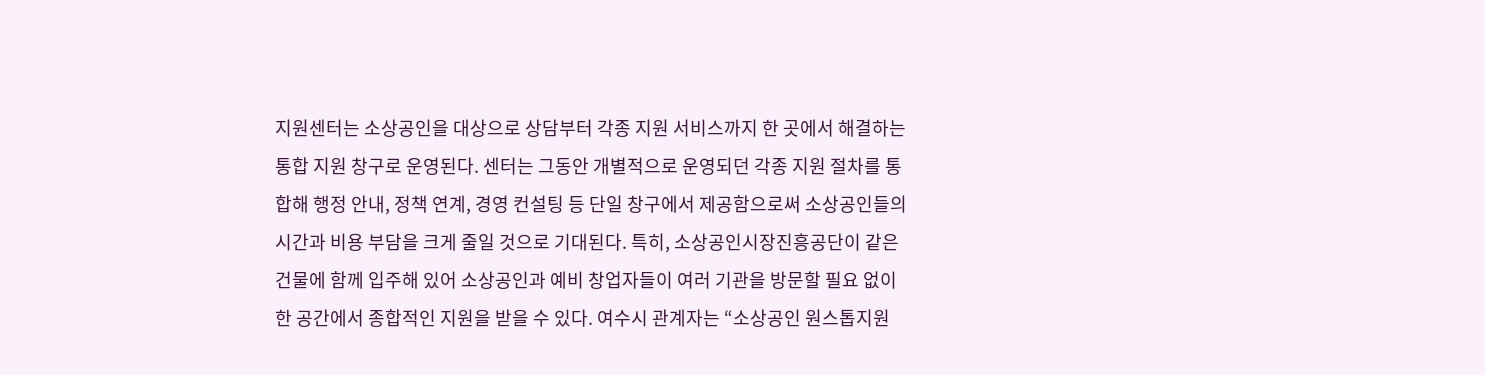지원센터는 소상공인을 대상으로 상담부터 각종 지원 서비스까지 한 곳에서 해결하는 통합 지원 창구로 운영된다. 센터는 그동안 개별적으로 운영되던 각종 지원 절차를 통합해 행정 안내, 정책 연계, 경영 컨설팅 등 단일 창구에서 제공함으로써 소상공인들의 시간과 비용 부담을 크게 줄일 것으로 기대된다. 특히, 소상공인시장진흥공단이 같은 건물에 함께 입주해 있어 소상공인과 예비 창업자들이 여러 기관을 방문할 필요 없이 한 공간에서 종합적인 지원을 받을 수 있다. 여수시 관계자는 “소상공인 원스톱지원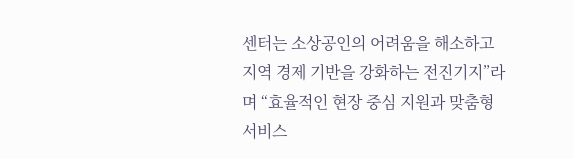센터는 소상공인의 어려움을 해소하고 지역 경제 기반을 강화하는 전진기지”라며 “효율적인 현장 중심 지원과 맞춤형 서비스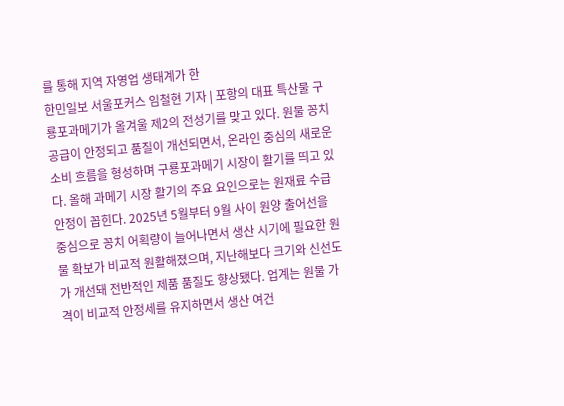를 통해 지역 자영업 생태계가 한
한민일보 서울포커스 임철현 기자 | 포항의 대표 특산물 구룡포과메기가 올겨울 제2의 전성기를 맞고 있다. 원물 꽁치 공급이 안정되고 품질이 개선되면서, 온라인 중심의 새로운 소비 흐름을 형성하며 구룡포과메기 시장이 활기를 띄고 있다. 올해 과메기 시장 활기의 주요 요인으로는 원재료 수급 안정이 꼽힌다. 2025년 5월부터 9월 사이 원양 출어선을 중심으로 꽁치 어획량이 늘어나면서 생산 시기에 필요한 원물 확보가 비교적 원활해졌으며, 지난해보다 크기와 신선도가 개선돼 전반적인 제품 품질도 향상됐다. 업계는 원물 가격이 비교적 안정세를 유지하면서 생산 여건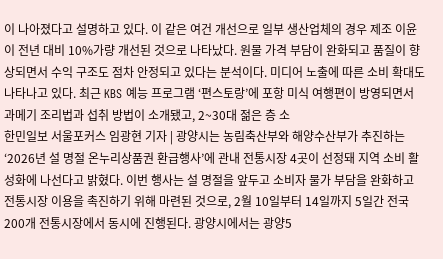이 나아졌다고 설명하고 있다. 이 같은 여건 개선으로 일부 생산업체의 경우 제조 이윤이 전년 대비 10%가량 개선된 것으로 나타났다. 원물 가격 부담이 완화되고 품질이 향상되면서 수익 구조도 점차 안정되고 있다는 분석이다. 미디어 노출에 따른 소비 확대도 나타나고 있다. 최근 KBS 예능 프로그램 ‘편스토랑’에 포항 미식 여행편이 방영되면서 과메기 조리법과 섭취 방법이 소개됐고, 2~30대 젊은 층 소
한민일보 서울포커스 임광현 기자 | 광양시는 농림축산부와 해양수산부가 추진하는 ‘2026년 설 명절 온누리상품권 환급행사’에 관내 전통시장 4곳이 선정돼 지역 소비 활성화에 나선다고 밝혔다. 이번 행사는 설 명절을 앞두고 소비자 물가 부담을 완화하고 전통시장 이용을 촉진하기 위해 마련된 것으로, 2월 10일부터 14일까지 5일간 전국 200개 전통시장에서 동시에 진행된다. 광양시에서는 광양5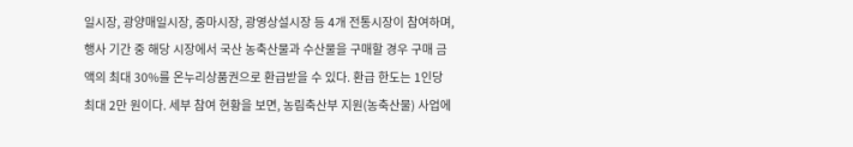일시장, 광양매일시장, 중마시장, 광영상설시장 등 4개 전통시장이 참여하며, 행사 기간 중 해당 시장에서 국산 농축산물과 수산물을 구매할 경우 구매 금액의 최대 30%를 온누리상품권으로 환급받을 수 있다. 환급 한도는 1인당 최대 2만 원이다. 세부 참여 현황을 보면, 농림축산부 지원(농축산물) 사업에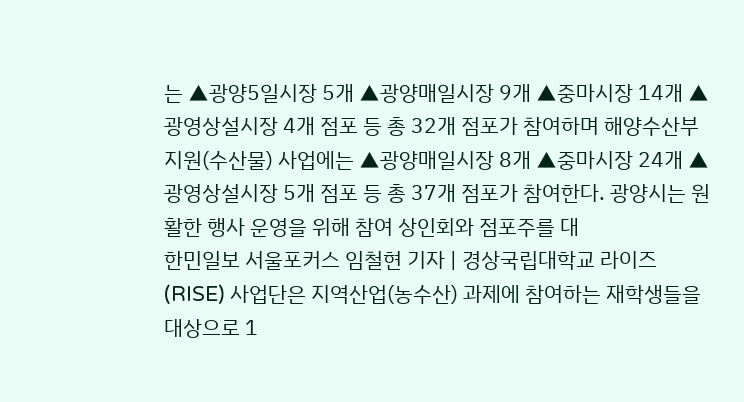는 ▲광양5일시장 5개 ▲광양매일시장 9개 ▲중마시장 14개 ▲광영상설시장 4개 점포 등 총 32개 점포가 참여하며 해양수산부 지원(수산물) 사업에는 ▲광양매일시장 8개 ▲중마시장 24개 ▲광영상설시장 5개 점포 등 총 37개 점포가 참여한다. 광양시는 원활한 행사 운영을 위해 참여 상인회와 점포주를 대
한민일보 서울포커스 임철현 기자 | 경상국립대학교 라이즈(RISE) 사업단은 지역산업(농수산) 과제에 참여하는 재학생들을 대상으로 1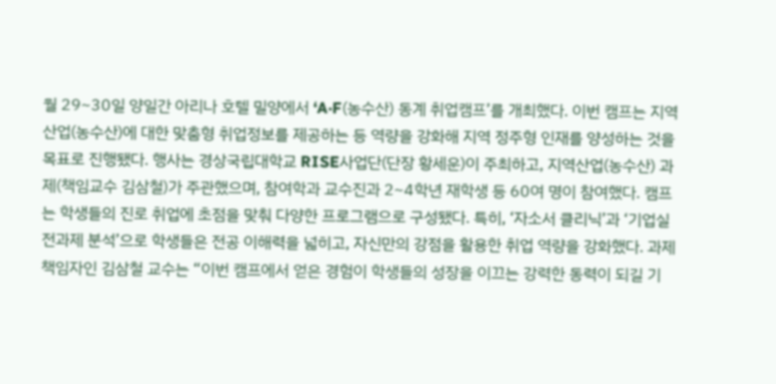월 29~30일 양일간 아리나 호텔 밀양에서 ‘A·F(농수산) 동계 취업캠프’를 개최했다. 이번 캠프는 지역산업(농수산)에 대한 맞춤형 취업정보를 제공하는 등 역량을 강화해 지역 정주형 인재를 양성하는 것을 목표로 진행됐다. 행사는 경상국립대학교 RISE사업단(단장 황세운)이 주최하고, 지역산업(농수산) 과제(책임교수 김삼철)가 주관했으며, 참여학과 교수진과 2~4학년 재학생 등 60여 명이 참여했다. 캠프는 학생들의 진로 취업에 초점을 맞춰 다양한 프로그램으로 구성됐다. 특히, ‘자소서 클리닉’과 ‘기업실전과제 분석’으로 학생들은 전공 이해력을 넓히고, 자신만의 강점을 활용한 취업 역량을 강화했다. 과제 책임자인 김삼철 교수는 “이번 캠프에서 얻은 경험이 학생들의 성장을 이끄는 강력한 동력이 되길 기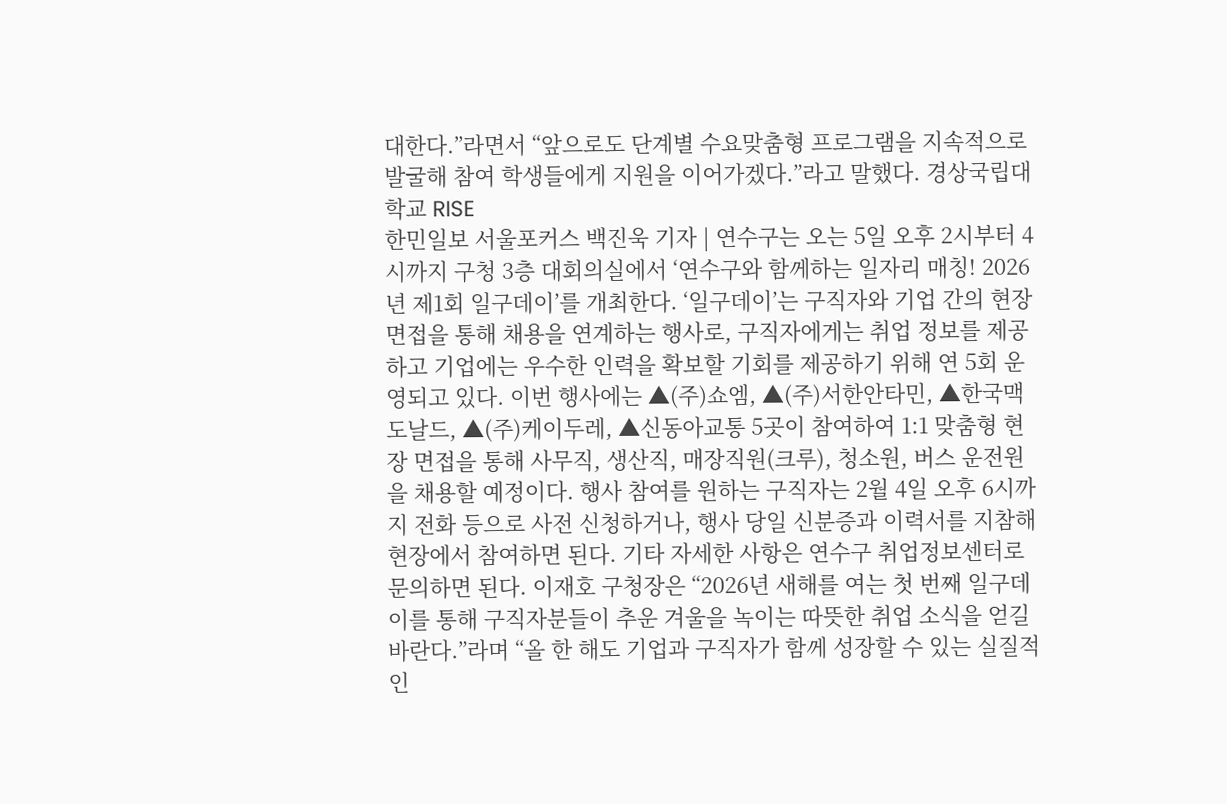대한다.”라면서 “앞으로도 단계별 수요맞춤형 프로그램을 지속적으로 발굴해 참여 학생들에게 지원을 이어가겠다.”라고 말했다. 경상국립대학교 RISE
한민일보 서울포커스 백진욱 기자 | 연수구는 오는 5일 오후 2시부터 4시까지 구청 3층 대회의실에서 ‘연수구와 함께하는 일자리 매칭! 2026년 제1회 일구데이’를 개최한다. ‘일구데이’는 구직자와 기업 간의 현장 면접을 통해 채용을 연계하는 행사로, 구직자에게는 취업 정보를 제공하고 기업에는 우수한 인력을 확보할 기회를 제공하기 위해 연 5회 운영되고 있다. 이번 행사에는 ▲(주)쇼엠, ▲(주)서한안타민, ▲한국맥도날드, ▲(주)케이두레, ▲신동아교통 5곳이 참여하여 1:1 맞춤형 현장 면접을 통해 사무직, 생산직, 매장직원(크루), 청소원, 버스 운전원을 채용할 예정이다. 행사 참여를 원하는 구직자는 2월 4일 오후 6시까지 전화 등으로 사전 신청하거나, 행사 당일 신분증과 이력서를 지참해 현장에서 참여하면 된다. 기타 자세한 사항은 연수구 취업정보센터로 문의하면 된다. 이재호 구청장은 “2026년 새해를 여는 첫 번째 일구데이를 통해 구직자분들이 추운 겨울을 녹이는 따뜻한 취업 소식을 얻길 바란다.”라며 “올 한 해도 기업과 구직자가 함께 성장할 수 있는 실질적인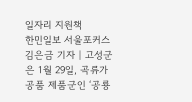일자리 지원책
한민일보 서울포커스 김은금 기자 | 고성군은 1월 29일, 곡류가공품 제품군인 ‘공룡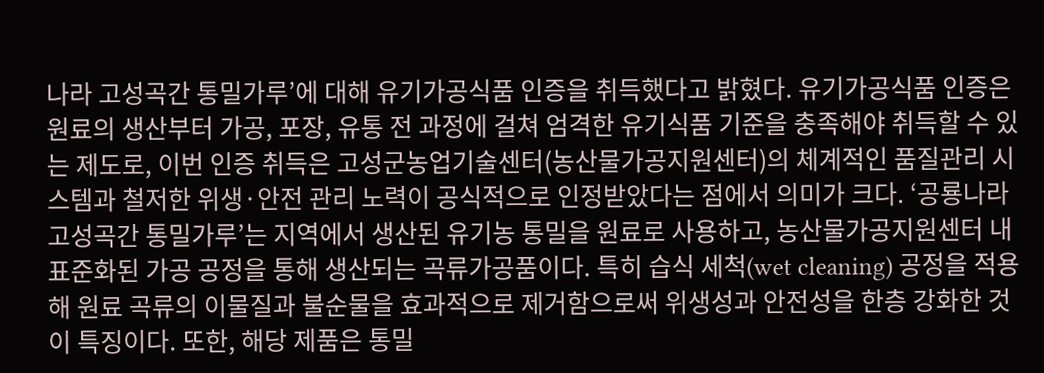나라 고성곡간 통밀가루’에 대해 유기가공식품 인증을 취득했다고 밝혔다. 유기가공식품 인증은 원료의 생산부터 가공, 포장, 유통 전 과정에 걸쳐 엄격한 유기식품 기준을 충족해야 취득할 수 있는 제도로, 이번 인증 취득은 고성군농업기술센터(농산물가공지원센터)의 체계적인 품질관리 시스템과 철저한 위생·안전 관리 노력이 공식적으로 인정받았다는 점에서 의미가 크다. ‘공룡나라 고성곡간 통밀가루’는 지역에서 생산된 유기농 통밀을 원료로 사용하고, 농산물가공지원센터 내 표준화된 가공 공정을 통해 생산되는 곡류가공품이다. 특히 습식 세척(wet cleaning) 공정을 적용해 원료 곡류의 이물질과 불순물을 효과적으로 제거함으로써 위생성과 안전성을 한층 강화한 것이 특징이다. 또한, 해당 제품은 통밀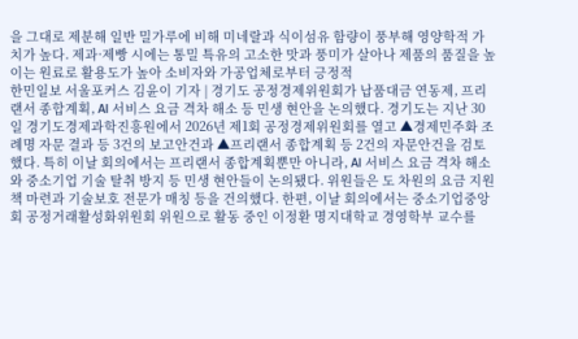을 그대로 제분해 일반 밀가루에 비해 미네랄과 식이섬유 함량이 풍부해 영양학적 가치가 높다. 제과·제빵 시에는 통밀 특유의 고소한 맛과 풍미가 살아나 제품의 품질을 높이는 원료로 활용도가 높아 소비자와 가공업체로부터 긍정적
한민일보 서울포커스 김윤이 기자 | 경기도 공정경제위원회가 납품대금 연동제, 프리랜서 종합계획, AI 서비스 요금 격차 해소 등 민생 현안을 논의했다. 경기도는 지난 30일 경기도경제과학진흥원에서 2026년 제1회 공정경제위원회를 열고 ▲경제민주화 조례명 자문 결과 등 3건의 보고안건과 ▲프리랜서 종합계획 등 2건의 자문안건을 검토했다. 특히 이날 회의에서는 프리랜서 종합계획뿐만 아니라, AI 서비스 요금 격차 해소와 중소기업 기술 탈취 방지 등 민생 현안들이 논의됐다. 위원들은 도 차원의 요금 지원책 마련과 기술보호 전문가 매칭 등을 건의했다. 한편, 이날 회의에서는 중소기업중앙회 공정거래활성화위원회 위원으로 활동 중인 이정환 명지대학교 경영학부 교수를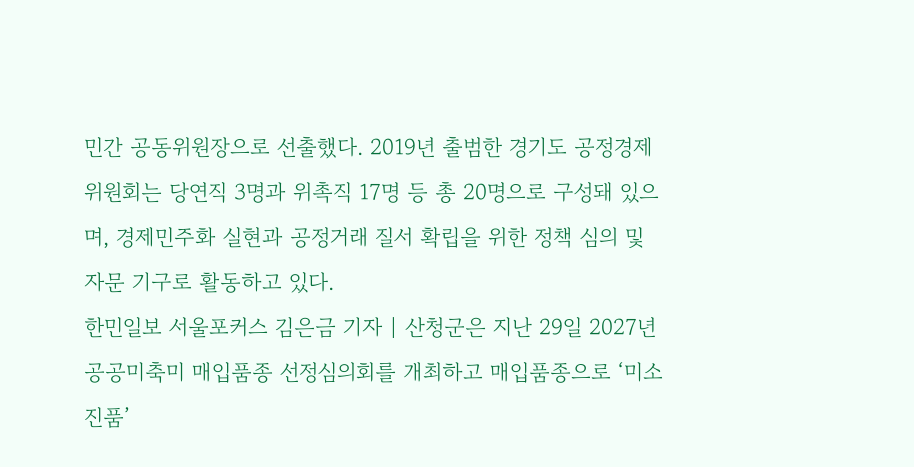민간 공동위원장으로 선출했다. 2019년 출범한 경기도 공정경제위원회는 당연직 3명과 위촉직 17명 등 총 20명으로 구성돼 있으며, 경제민주화 실현과 공정거래 질서 확립을 위한 정책 심의 및 자문 기구로 활동하고 있다.
한민일보 서울포커스 김은금 기자 | 산청군은 지난 29일 2027년 공공미축미 매입품종 선정심의회를 개최하고 매입품종으로 ‘미소진품’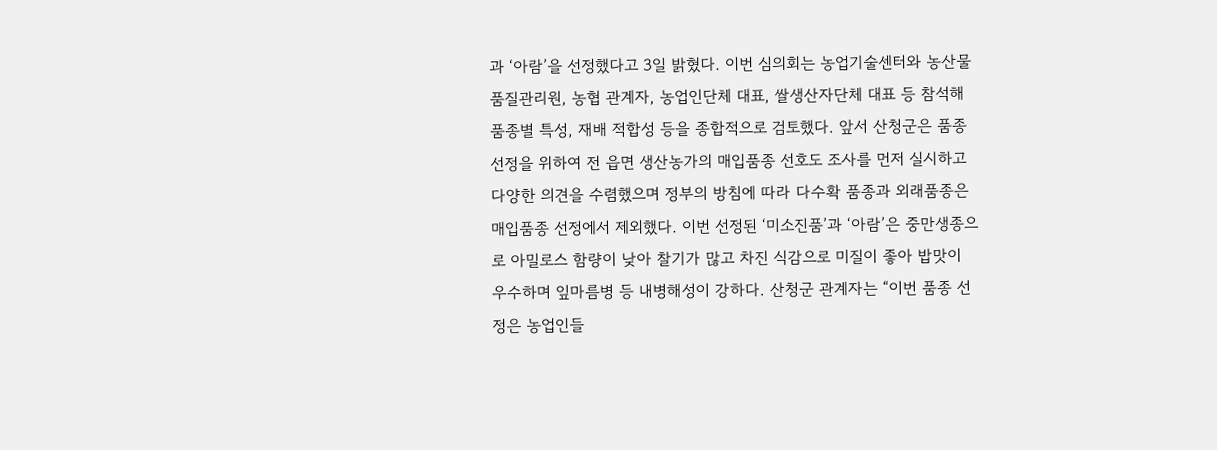과 ‘아람’을 선정했다고 3일 밝혔다. 이번 심의회는 농업기술센터와 농산물품질관리원, 농협 관계자, 농업인단체 대표, 쌀생산자단체 대표 등 참석해 품종별 특성, 재배 적합성 등을 종합적으로 검토했다. 앞서 산청군은 품종선정을 위하여 전 읍면 생산농가의 매입품종 선호도 조사를 먼저 실시하고 다양한 의견을 수렴했으며 정부의 방침에 따라 다수확 품종과 외래품종은 매입품종 선정에서 제외했다. 이번 선정된 ‘미소진품’과 ‘아람’은 중만생종으로 아밀로스 함량이 낮아 찰기가 많고 차진 식감으로 미질이 좋아 밥맛이 우수하며 잎마름병 등 내병해성이 강하다. 산청군 관계자는 “이번 품종 선정은 농업인들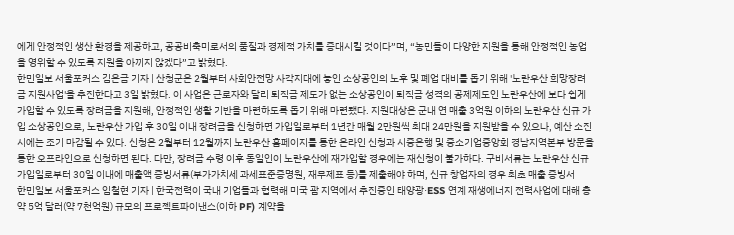에게 안정적인 생산 환경을 제공하고, 공공비축미로서의 품질과 경제적 가치를 증대시킬 것이다”며, “농민들이 다양한 지원을 통해 안정적인 농업을 영위할 수 있도록 지원을 아끼지 않겠다”고 밝혔다.
한민일보 서울포커스 김은금 기자 | 산청군은 2월부터 사회안전망 사각지대에 놓인 소상공인의 노후 및 폐업 대비를 돕기 위해 '노란우산 희망장려금 지원사업'을 추진한다고 3일 밝혔다. 이 사업은 근로자와 달리 퇴직금 제도가 없는 소상공인이 퇴직금 성격의 공제제도인 노란우산에 보다 쉽게 가입할 수 있도록 장려금을 지원해, 안정적인 생활 기반을 마련하도록 돕기 위해 마련됐다. 지원대상은 군내 연 매출 3억원 이하의 노란우산 신규 가입 소상공인으로, 노란우산 가입 후 30일 이내 장려금을 신청하면 가입일로부터 1년간 매월 2만원씩 최대 24만원을 지원받을 수 있으나, 예산 소진 시에는 조기 마감될 수 있다. 신청은 2월부터 12월까지 노란우산 홈페이지를 통한 온라인 신청과 시중은행 및 중소기업중앙회 경남지역본부 방문을 통한 오프라인으로 신청하면 된다. 다만, 장려금 수령 이후 동일인이 노란우산에 재가입할 경우에는 재신청이 불가하다. 구비서류는 노란우산 신규 가입일로부터 30일 이내에 매출액 증빙서류(부가가치세 과세표준증명원, 재무제표 등)를 제출해야 하며, 신규 창업자의 경우 최초 매출 증빙서
한민일보 서울포커스 임철현 기자 | 한국전력이 국내 기업들과 협력해 미국 괌 지역에서 추진중인 태양광·ESS 연계 재생에너지 전력사업에 대해 총 약 5억 달러(약 7천억원) 규모의 프로젝트파이낸스(이하 PF) 계약을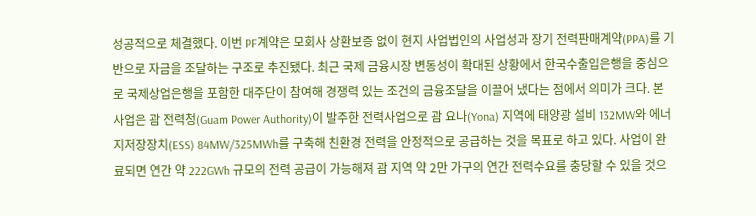성공적으로 체결했다. 이번 PF계약은 모회사 상환보증 없이 현지 사업법인의 사업성과 장기 전력판매계약(PPA)를 기반으로 자금을 조달하는 구조로 추진됐다. 최근 국제 금융시장 변동성이 확대된 상황에서 한국수출입은행을 중심으로 국제상업은행을 포함한 대주단이 참여해 경쟁력 있는 조건의 금융조달을 이끌어 냈다는 점에서 의미가 크다. 본 사업은 괌 전력청(Guam Power Authority)이 발주한 전력사업으로 괌 요나(Yona) 지역에 태양광 설비 132MW와 에너지저장장치(ESS) 84MW/325MWh를 구축해 친환경 전력을 안정적으로 공급하는 것을 목표로 하고 있다. 사업이 완료되면 연간 약 222GWh 규모의 전력 공급이 가능해져 괌 지역 약 2만 가구의 연간 전력수요를 충당할 수 있을 것으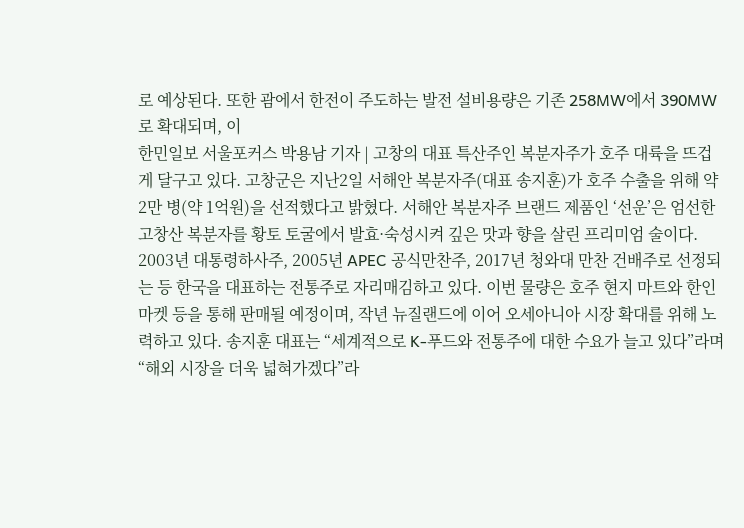로 예상된다. 또한 괌에서 한전이 주도하는 발전 설비용량은 기존 258MW에서 390MW로 확대되며, 이
한민일보 서울포커스 박용남 기자 | 고창의 대표 특산주인 복분자주가 호주 대륙을 뜨겁게 달구고 있다. 고창군은 지난2일 서해안 복분자주(대표 송지훈)가 호주 수출을 위해 약 2만 병(약 1억원)을 선적했다고 밝혔다. 서해안 복분자주 브랜드 제품인 ‘선운’은 엄선한 고창산 복분자를 황토 토굴에서 발효·숙성시켜 깊은 맛과 향을 살린 프리미엄 술이다. 2003년 대통령하사주, 2005년 APEC 공식만찬주, 2017년 청와대 만찬 건배주로 선정되는 등 한국을 대표하는 전통주로 자리매김하고 있다. 이번 물량은 호주 현지 마트와 한인마켓 등을 통해 판매될 예정이며, 작년 뉴질랜드에 이어 오세아니아 시장 확대를 위해 노력하고 있다. 송지훈 대표는 “세계적으로 K-푸드와 전통주에 대한 수요가 늘고 있다”라며 “해외 시장을 더욱 넓혀가겠다”라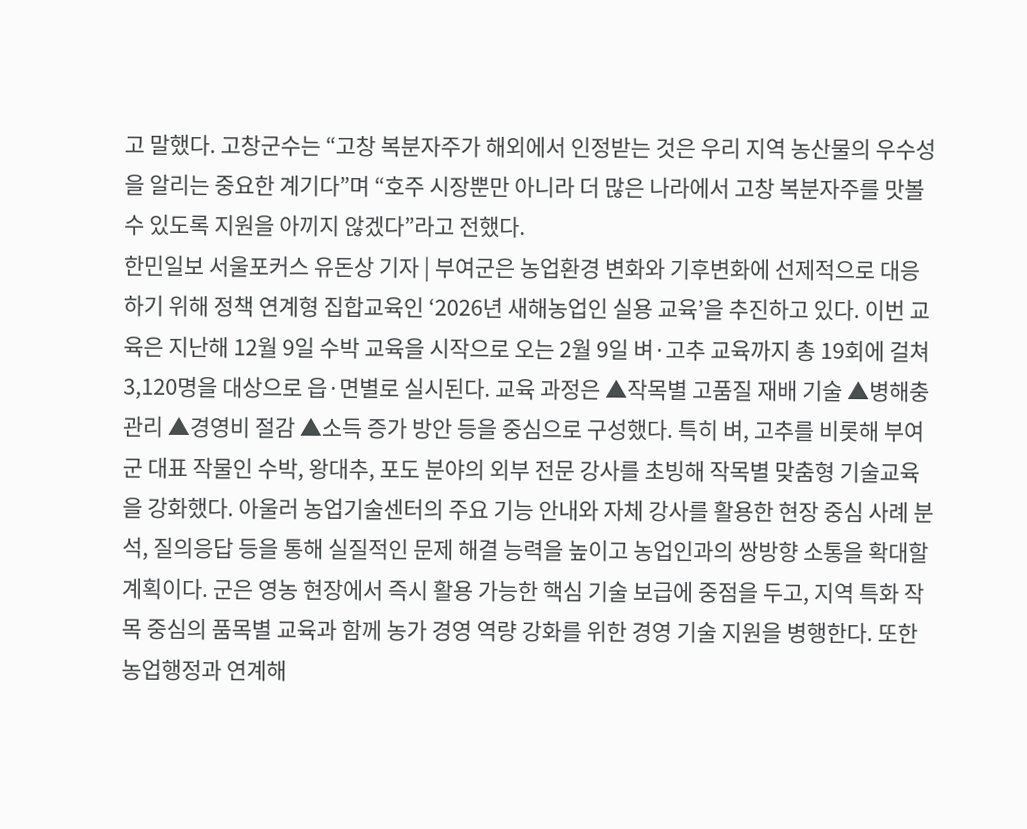고 말했다. 고창군수는 “고창 복분자주가 해외에서 인정받는 것은 우리 지역 농산물의 우수성을 알리는 중요한 계기다”며 “호주 시장뿐만 아니라 더 많은 나라에서 고창 복분자주를 맛볼 수 있도록 지원을 아끼지 않겠다”라고 전했다.
한민일보 서울포커스 유돈상 기자 | 부여군은 농업환경 변화와 기후변화에 선제적으로 대응하기 위해 정책 연계형 집합교육인 ‘2026년 새해농업인 실용 교육’을 추진하고 있다. 이번 교육은 지난해 12월 9일 수박 교육을 시작으로 오는 2월 9일 벼·고추 교육까지 총 19회에 걸쳐 3,120명을 대상으로 읍·면별로 실시된다. 교육 과정은 ▲작목별 고품질 재배 기술 ▲병해충 관리 ▲경영비 절감 ▲소득 증가 방안 등을 중심으로 구성했다. 특히 벼, 고추를 비롯해 부여군 대표 작물인 수박, 왕대추, 포도 분야의 외부 전문 강사를 초빙해 작목별 맞춤형 기술교육을 강화했다. 아울러 농업기술센터의 주요 기능 안내와 자체 강사를 활용한 현장 중심 사례 분석, 질의응답 등을 통해 실질적인 문제 해결 능력을 높이고 농업인과의 쌍방향 소통을 확대할 계획이다. 군은 영농 현장에서 즉시 활용 가능한 핵심 기술 보급에 중점을 두고, 지역 특화 작목 중심의 품목별 교육과 함께 농가 경영 역량 강화를 위한 경영 기술 지원을 병행한다. 또한 농업행정과 연계해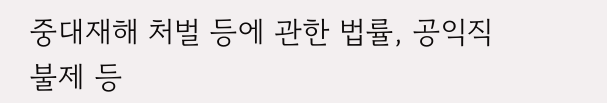중대재해 처벌 등에 관한 법률, 공익직불제 등